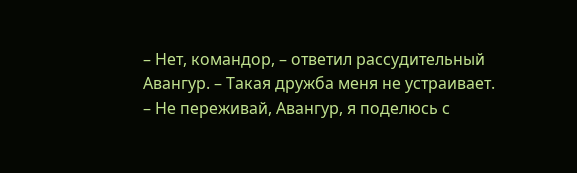– Нет, командор, – ответил рассудительный Авангур. – Такая дружба меня не устраивает.
– Не переживай, Авангур, я поделюсь с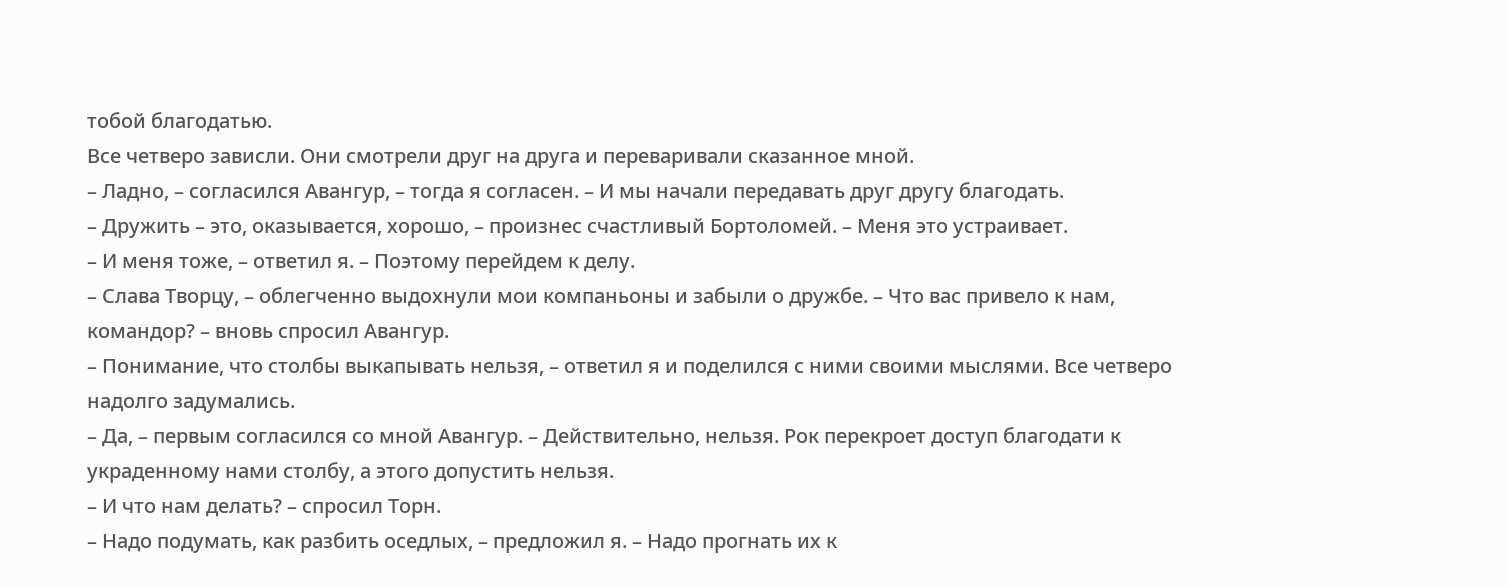тобой благодатью.
Все четверо зависли. Они смотрели друг на друга и переваривали сказанное мной.
– Ладно, – согласился Авангур, – тогда я согласен. – И мы начали передавать друг другу благодать.
– Дружить – это, оказывается, хорошо, – произнес счастливый Бортоломей. – Меня это устраивает.
– И меня тоже, – ответил я. – Поэтому перейдем к делу.
– Слава Творцу, – облегченно выдохнули мои компаньоны и забыли о дружбе. – Что вас привело к нам, командор? – вновь спросил Авангур.
– Понимание, что столбы выкапывать нельзя, – ответил я и поделился с ними своими мыслями. Все четверо надолго задумались.
– Да, – первым согласился со мной Авангур. – Действительно, нельзя. Рок перекроет доступ благодати к украденному нами столбу, а этого допустить нельзя.
– И что нам делать? – спросил Торн.
– Надо подумать, как разбить оседлых, – предложил я. – Надо прогнать их к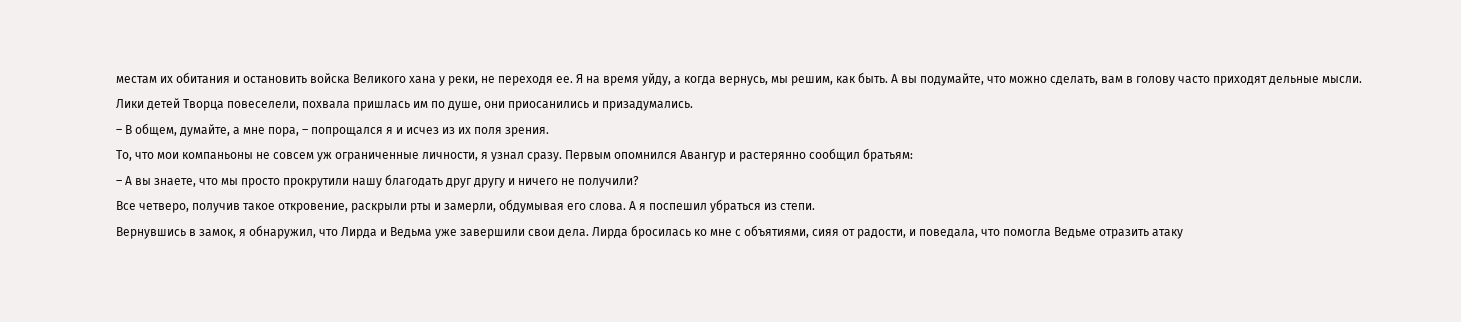местам их обитания и остановить войска Великого хана у реки, не переходя ее. Я на время уйду, а когда вернусь, мы решим, как быть. А вы подумайте, что можно сделать, вам в голову часто приходят дельные мысли.
Лики детей Творца повеселели, похвала пришлась им по душе, они приосанились и призадумались.
– В общем, думайте, а мне пора, – попрощался я и исчез из их поля зрения.
То, что мои компаньоны не совсем уж ограниченные личности, я узнал сразу. Первым опомнился Авангур и растерянно сообщил братьям:
– А вы знаете, что мы просто прокрутили нашу благодать друг другу и ничего не получили?
Все четверо, получив такое откровение, раскрыли рты и замерли, обдумывая его слова. А я поспешил убраться из степи.
Вернувшись в замок, я обнаружил, что Лирда и Ведьма уже завершили свои дела. Лирда бросилась ко мне с объятиями, сияя от радости, и поведала, что помогла Ведьме отразить атаку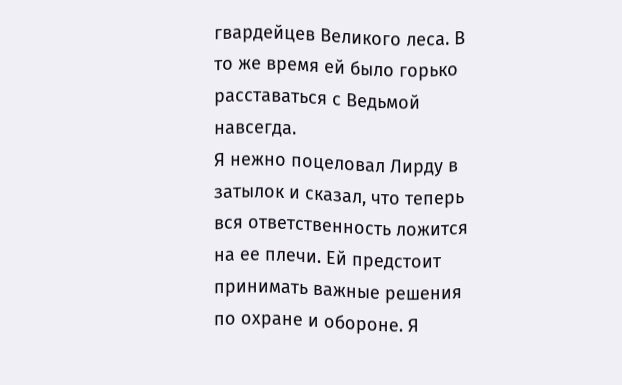гвардейцев Великого леса. В то же время ей было горько расставаться с Ведьмой навсегда.
Я нежно поцеловал Лирду в затылок и сказал, что теперь вся ответственность ложится на ее плечи. Ей предстоит принимать важные решения по охране и обороне. Я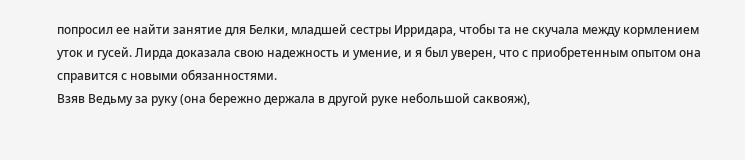попросил ее найти занятие для Белки, младшей сестры Ирридара, чтобы та не скучала между кормлением уток и гусей. Лирда доказала свою надежность и умение, и я был уверен, что с приобретенным опытом она справится с новыми обязанностями.
Взяв Ведьму за руку (она бережно держала в другой руке небольшой саквояж),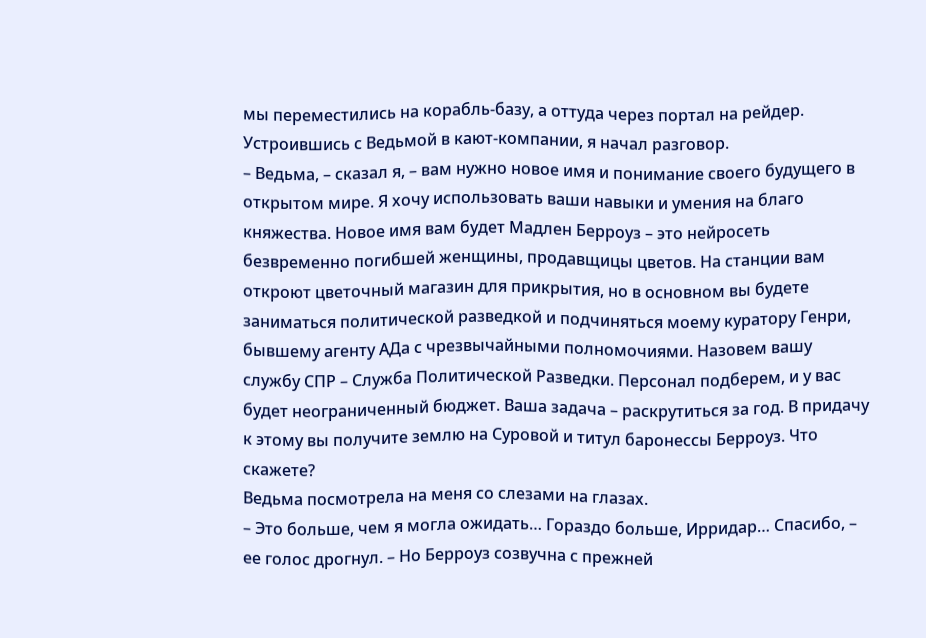мы переместились на корабль-базу, а оттуда через портал на рейдер.
Устроившись с Ведьмой в кают-компании, я начал разговор.
– Ведьма, – сказал я, – вам нужно новое имя и понимание своего будущего в открытом мире. Я хочу использовать ваши навыки и умения на благо княжества. Новое имя вам будет Мадлен Берроуз – это нейросеть безвременно погибшей женщины, продавщицы цветов. На станции вам откроют цветочный магазин для прикрытия, но в основном вы будете заниматься политической разведкой и подчиняться моему куратору Генри, бывшему агенту АДа с чрезвычайными полномочиями. Назовем вашу службу СПР – Служба Политической Разведки. Персонал подберем, и у вас будет неограниченный бюджет. Ваша задача – раскрутиться за год. В придачу к этому вы получите землю на Суровой и титул баронессы Берроуз. Что скажете?
Ведьма посмотрела на меня со слезами на глазах.
– Это больше, чем я могла ожидать… Гораздо больше, Ирридар… Спасибо, – ее голос дрогнул. – Но Берроуз созвучна с прежней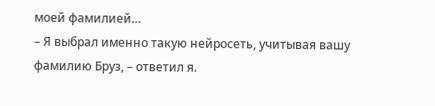моей фамилией…
– Я выбрал именно такую нейросеть, учитывая вашу фамилию Бруз, – ответил я.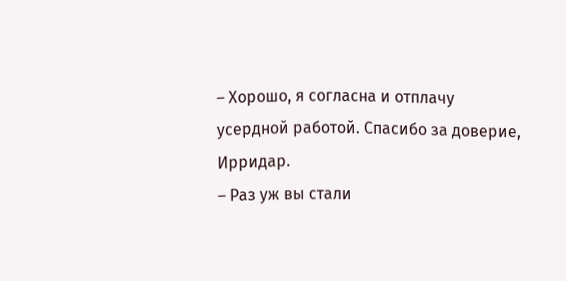– Хорошо, я согласна и отплачу усердной работой. Спасибо за доверие, Ирридар.
– Раз уж вы стали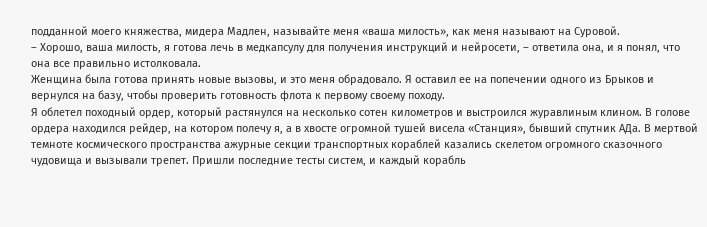подданной моего княжества, мидера Мадлен, называйте меня «ваша милость», как меня называют на Суровой.
– Хорошо, ваша милость, я готова лечь в медкапсулу для получения инструкций и нейросети, – ответила она, и я понял, что она все правильно истолковала.
Женщина была готова принять новые вызовы, и это меня обрадовало. Я оставил ее на попечении одного из Брыков и вернулся на базу, чтобы проверить готовность флота к первому своему походу.
Я облетел походный ордер, который растянулся на несколько сотен километров и выстроился журавлиным клином. В голове ордера находился рейдер, на котором полечу я, а в хвосте огромной тушей висела «Станция», бывший спутник АДа. В мертвой темноте космического пространства ажурные секции транспортных кораблей казались скелетом огромного сказочного чудовища и вызывали трепет. Пришли последние тесты систем, и каждый корабль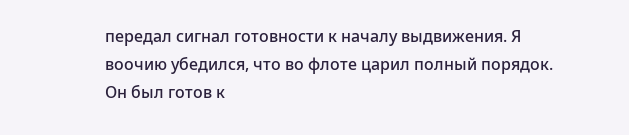передал сигнал готовности к началу выдвижения. Я воочию убедился, что во флоте царил полный порядок. Он был готов к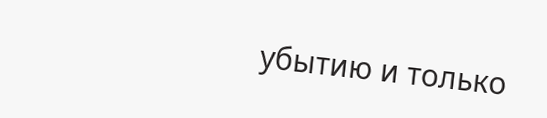убытию и только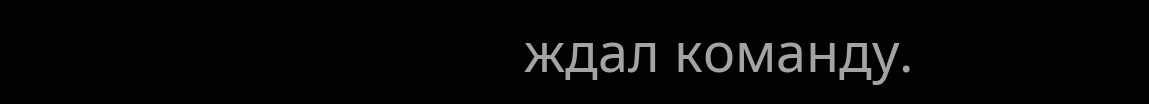ждал команду.